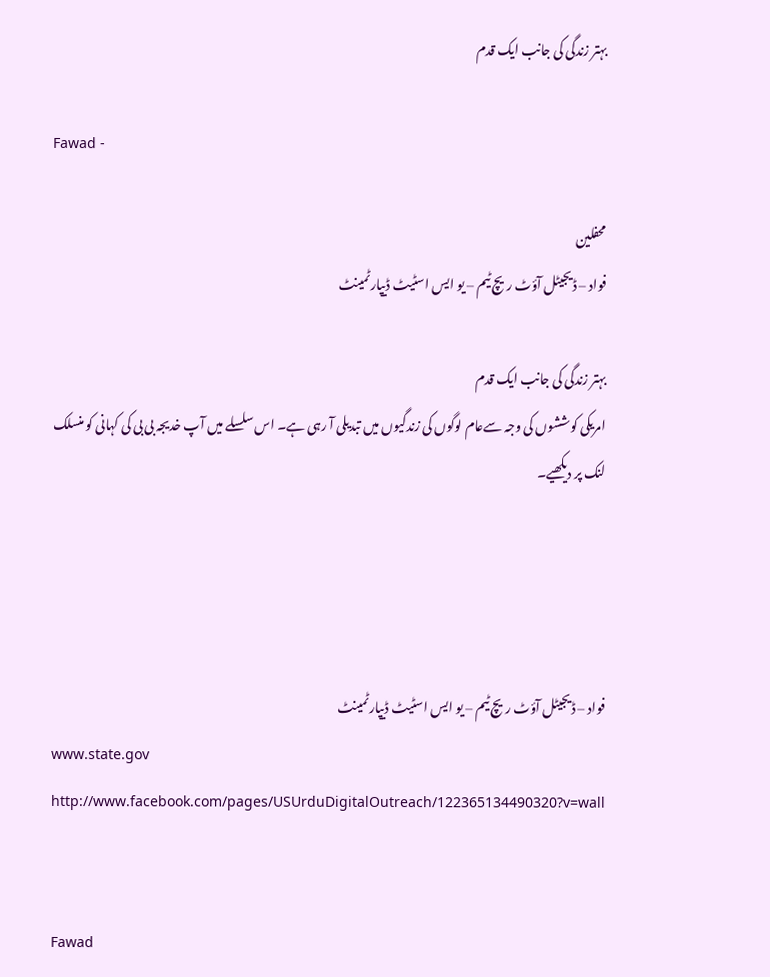بہتر زندگی کی جانب ايک قدم

Fawad -

محفلین
فواد – ڈيجيٹل آؤٹ ريچ ٹيم – يو ايس اسٹيٹ ڈيپارٹمينٹ

بہتر زندگی کی جانب ايک قدم
امريکی کوششوں کی وجہ سےعام لوگوں کی زندگیوں میں تبديلی آ رہی ہے۔ اس سلسلے میں آپ خدیجہ بی بی کی کہانی کو منسلک لنک پر دیکھيے۔




فواد – ڈيجيٹل آؤٹ ريچ ٹيم – يو ايس اسٹيٹ ڈيپارٹمينٹ
www.state.gov
http://www.facebook.com/pages/USUrduDigitalOutreach/122365134490320?v=wall


Fawad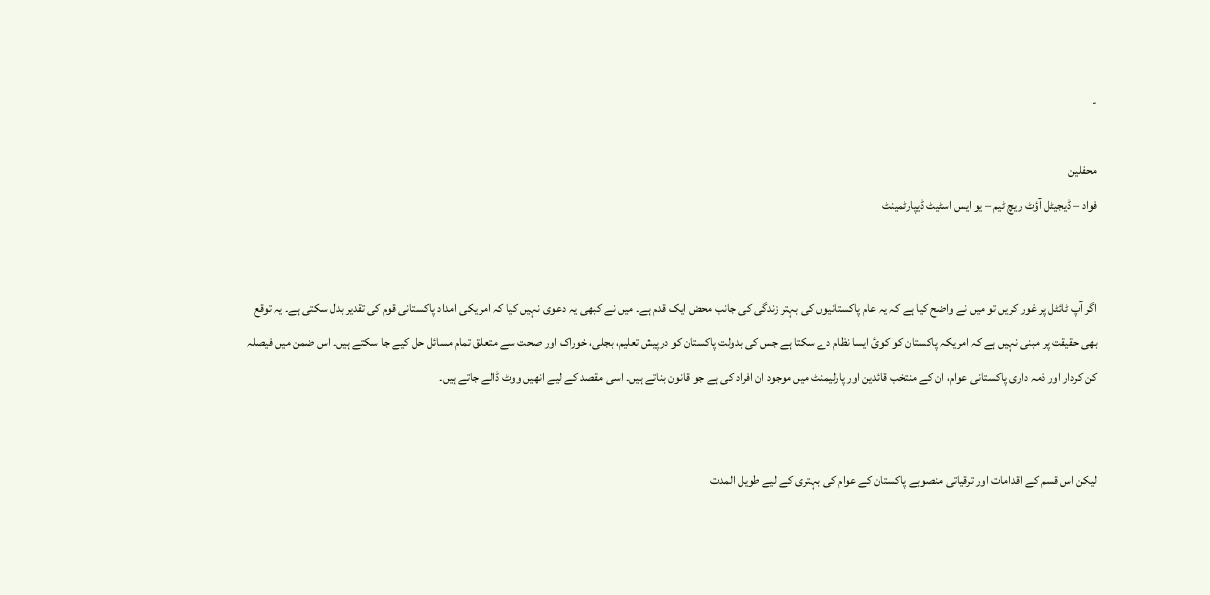-

محفلین
فواد – ڈيجيٹل آؤٹ ريچ ٹيم – يو ايس اسٹيٹ ڈيپارٹمينٹ


اگر آپ ٹائٹل پر غور کريں تو ميں نے واضح کيا ہے کہ يہ عام پاکستانيوں کی بہتر زندگی کی جانب محض ايک قدم ہے۔ ميں نے کبھی يہ دعوی نہيں کيا کہ امريکی امداد پاکستانی قوم کی تقدير بدل سکتی ہے۔ يہ توقع بھی حقيقت پر مبنی نہيں ہے کہ امريکہ پاکستان کو کوئ ايسا نظام دے سکتا ہے جس کی بدولت پاکستان کو درپيش تعليم، بجلی، خوراک اور صحت سے متعلق تمام مسائل حل کيے جا سکتے ہيں۔ اس ضمن ميں فيصلہ کن کردار اور ذمہ داری پاکستانی عوام، ان کے منتخب قائدين اور پارليمنٹ ميں موجود ان افراد کی ہے جو قانون بناتے ہيں۔ اسی مقصد کے لیے انھيں ووٹ ڈالے جاتے ہيں۔


ليکن اس قسم کے اقدامات اور ترقياتی منصوبے پاکستان کے عوام کی بہتری کے ليے طويل المدت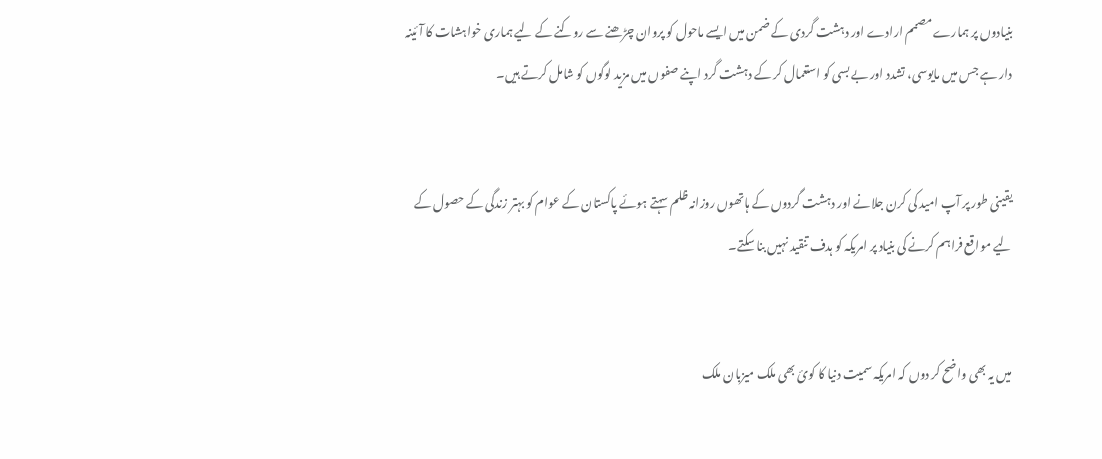بنيادوں پر ہمارے مصمم ارادے اور دہشت گردی کے ضمن ميں ايسے ماحول کو پروان چڑھنے سے روکنے کے لیے ہماری خواہشات کا آئينہ دار ہے جس ميں مايوسی، تشدد اور بے بسی کو استعمال کر کے دہشت گرد اپنے صفوں ميں مزيد لوگوں کو شامل کرتے ہيں۔


يقینی طور پر آپ اميد کی کرن جلانے اور دہشت گردوں کے ہاتھوں روزانہ ظلم سہتے ہوئے پاکستان کے عوام کو بہتر زندگی کے حصول کے ليے مواقع فراہم کرنے کی بنياد پر امريکہ کو ہدف تنقید نہيں بنا سکتے۔


ميں يہ بھی واضح کر دوں کہ امريکہ سميت دنيا کا کوئ بھی ملک ميزبان ملک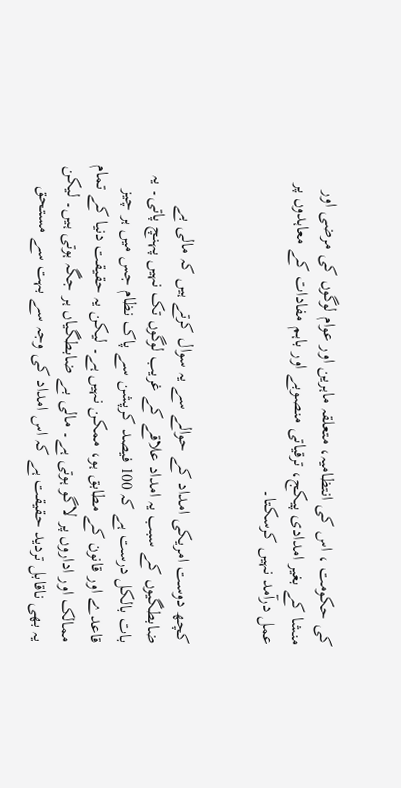کی حکومت ، اس کی انتظاميہ، متعلقہ ماہرين اور عوام لوگوں کی مرضی اور منشا کے بغير امدادی پيکج، ترقياتی منصوبے اور باہم مفادات کے معاہدوں پر عمل درآمد نہيں کرسکتا۔


کچھ دوست امريکی امداد کے حوالے سے يہ سوال کرتے ہيں کہ مالی بے ضابطگيوں کے سبب يہ امداد علاقے کے غريب لوگوں تک نہيں پہنچ پاتی۔ يہ بات بالکل درست ہے کہ 100 فيصد کرپشن سے پاک نظام جس ميں ہر چيز قاعدے اور قانون کے مطابق ہو، ممکن نہيں ہے۔ ليکن يہ حقيقت دنيا کے تمام ممالک اور اداروں پر لاگو ہوتی ہے۔ مالی بے ضابطگياں ہر جگہ ہوتی ہيں۔ ليکن يہ بھی ناقابل ترديد حقيقت ہے کہ اس امداد کی وجہ سے بہت سے مستحق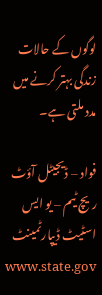لوگوں کے حالات زندگی بہتر کرنے ميں مدد ملتی ہے۔

فواد – ڈيجيٹل آؤٹ ريچ ٹيم – يو ايس اسٹيٹ ڈيپارٹمينٹ
www.state.gov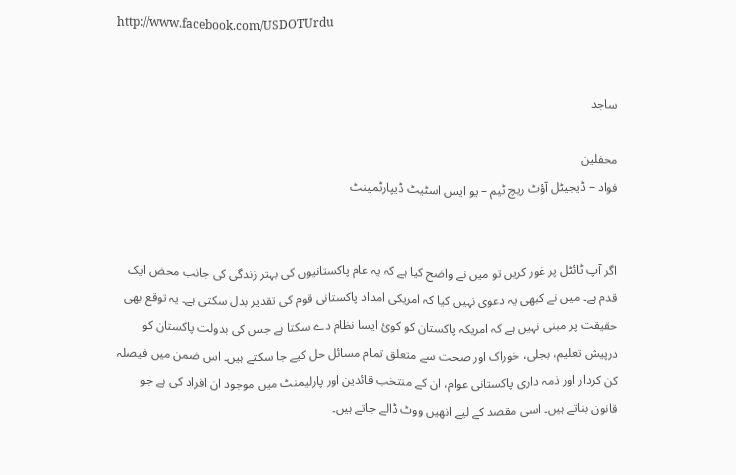http://www.facebook.com/USDOTUrdu


ساجد

محفلین
فواد – ڈيجيٹل آؤٹ ريچ ٹيم – يو ايس اسٹيٹ ڈيپارٹمينٹ


اگر آپ ٹائٹل پر غور کريں تو ميں نے واضح کيا ہے کہ يہ عام پاکستانيوں کی بہتر زندگی کی جانب محض ايک قدم ہے۔ ميں نے کبھی يہ دعوی نہيں کيا کہ امريکی امداد پاکستانی قوم کی تقدير بدل سکتی ہے۔ يہ توقع بھی حقيقت پر مبنی نہيں ہے کہ امريکہ پاکستان کو کوئ ايسا نظام دے سکتا ہے جس کی بدولت پاکستان کو درپيش تعليم، بجلی، خوراک اور صحت سے متعلق تمام مسائل حل کيے جا سکتے ہيں۔ اس ضمن ميں فيصلہ کن کردار اور ذمہ داری پاکستانی عوام، ان کے منتخب قائدين اور پارليمنٹ ميں موجود ان افراد کی ہے جو قانون بناتے ہيں۔ اسی مقصد کے لیے انھيں ووٹ ڈالے جاتے ہيں۔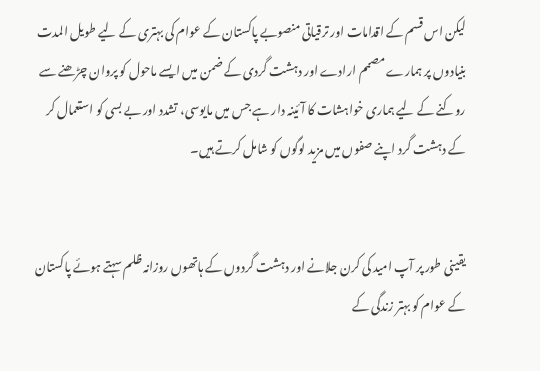ليکن اس قسم کے اقدامات اور ترقياتی منصوبے پاکستان کے عوام کی بہتری کے ليے طويل المدت بنيادوں پر ہمارے مصمم ارادے اور دہشت گردی کے ضمن ميں ايسے ماحول کو پروان چڑھنے سے روکنے کے لیے ہماری خواہشات کا آئينہ دار ہے جس ميں مايوسی، تشدد اور بے بسی کو استعمال کر کے دہشت گرد اپنے صفوں ميں مزيد لوگوں کو شامل کرتے ہيں۔


يقینی طور پر آپ اميد کی کرن جلانے اور دہشت گردوں کے ہاتھوں روزانہ ظلم سہتے ہوئے پاکستان کے عوام کو بہتر زندگی کے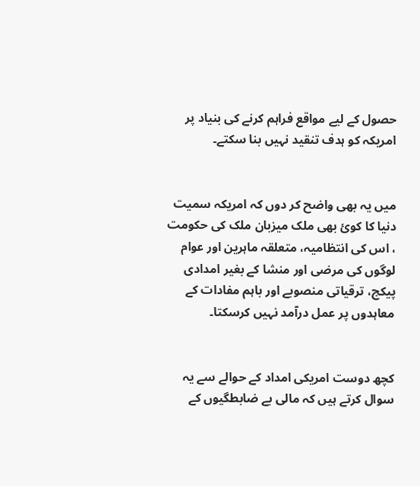حصول کے ليے مواقع فراہم کرنے کی بنياد پر امريکہ کو ہدف تنقید نہيں بنا سکتے۔


ميں يہ بھی واضح کر دوں کہ امريکہ سميت دنيا کا کوئ بھی ملک ميزبان ملک کی حکومت ، اس کی انتظاميہ، متعلقہ ماہرين اور عوام لوگوں کی مرضی اور منشا کے بغير امدادی پيکج، ترقياتی منصوبے اور باہم مفادات کے معاہدوں پر عمل درآمد نہيں کرسکتا۔


کچھ دوست امريکی امداد کے حوالے سے يہ سوال کرتے ہيں کہ مالی بے ضابطگيوں کے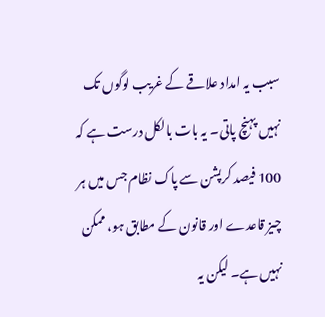سبب يہ امداد علاقے کے غريب لوگوں تک نہيں پہنچ پاتی۔ يہ بات بالکل درست ہے کہ 100 فيصد کرپشن سے پاک نظام جس ميں ہر چيز قاعدے اور قانون کے مطابق ہو، ممکن نہيں ہے۔ ليکن يہ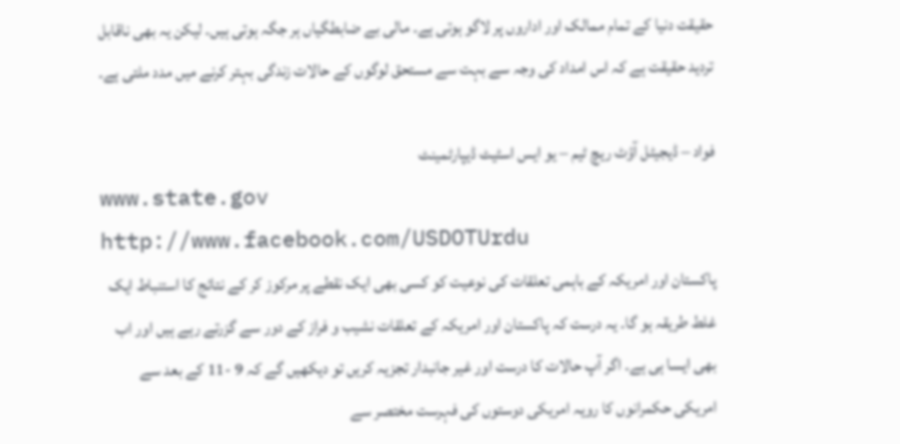حقيقت دنيا کے تمام ممالک اور اداروں پر لاگو ہوتی ہے۔ مالی بے ضابطگياں ہر جگہ ہوتی ہيں۔ ليکن يہ بھی ناقابل ترديد حقيقت ہے کہ اس امداد کی وجہ سے بہت سے مستحق لوگوں کے حالات زندگی بہتر کرنے ميں مدد ملتی ہے۔

فواد – ڈيجيٹل آؤٹ ريچ ٹيم – يو ايس اسٹيٹ ڈيپارٹمينٹ
www.state.gov
http://www.facebook.com/USDOTUrdu
پاکستان اور امریکہ کے باہمی تعلقات کی نوعیت کو کسی بھی ایک نقطے پر مرکوز کر کے نتائج کا استنباط ایک غلط طریقہ ہو گا۔ یہ درست کہ پاکستان اور امریکہ کے تعلقات نشیب و فراز کے دور سے گزرتے رہے ہیں اور اب بھی ایسا ہی ہے۔ اگر آپ حالات کا درست اور غیر جانبدار تجزیہ کریں تو دیکھیں گے کہ 9 -11 کے بعد سے امریکی حکمرانوں کا رویہ امریکی دوستوں کی فہرست مختصر سے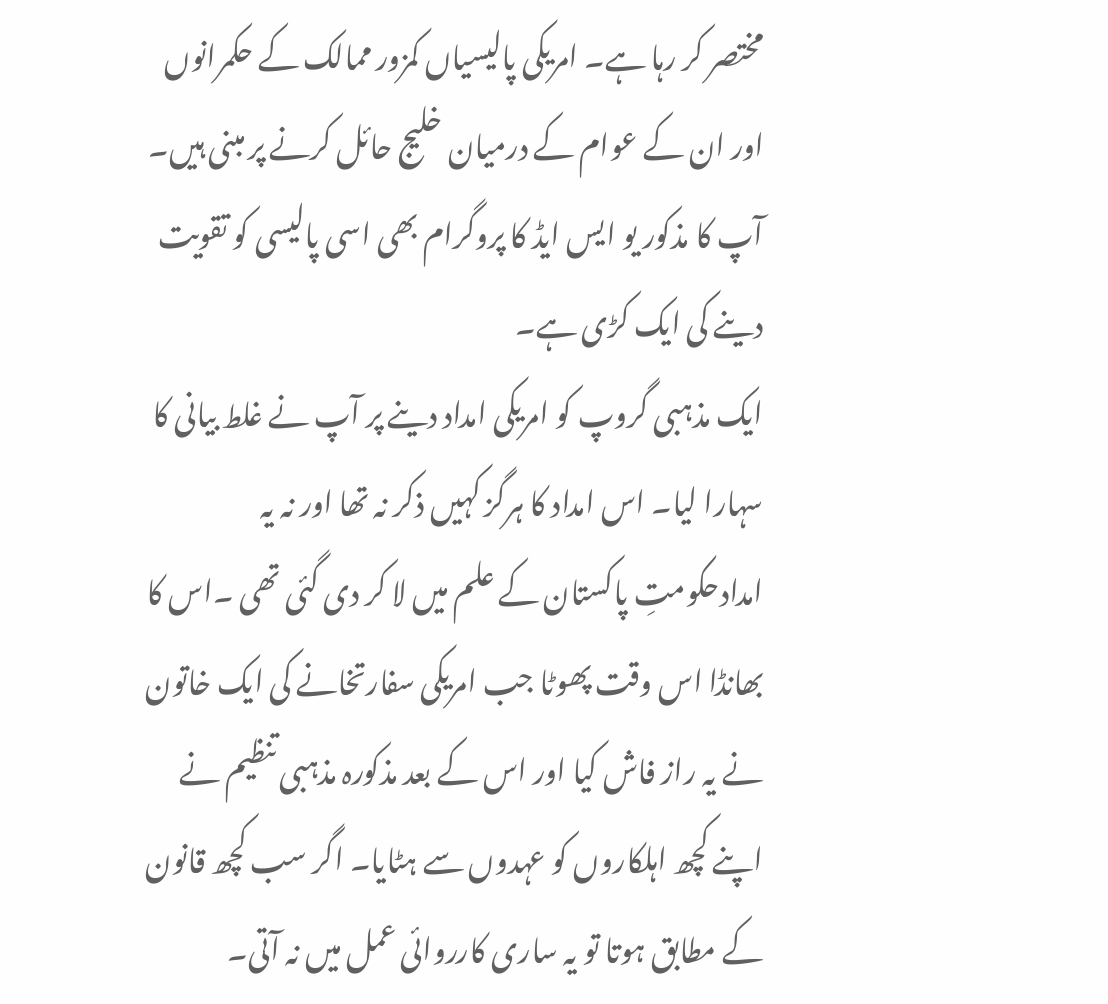مختصر کر رہا ہے۔ امریکی پالیسیاں کمزور ممالک کے حکمرانوں اور ان کے عوام کے درمیان خلیج حائل کرنے پر مبنی ہیں۔ آپ کا مذکور یو ایس ایڈ کا پروگرام بھی اسی پالیسی کو تقویت دینے کی ایک کڑی ہے۔
ایک مذہبی گروپ کو امریکی امداد دینے پر آپ نے غلط بیانی کا سہارا لیا۔ اس امداد کا ہرگز کہیں ذکر نہ تھا اور نہ یہ امدادحکومتِ پاکستان کے علم میں لا کر دی گئی تھی ۔اس کا بھانڈا اس وقت پھوٹا جب امریکی سفارتخانے کی ایک خاتون نے یہ راز فاش کیا اور اس کے بعد مذکورہ مذہبی تنظیم نے اپنے کچھ اہلکاروں کو عہدوں سے ہٹایا۔ اگر سب کچھ قانون کے مطابق ہوتا تو یہ ساری کارروائی عمل میں نہ آتی۔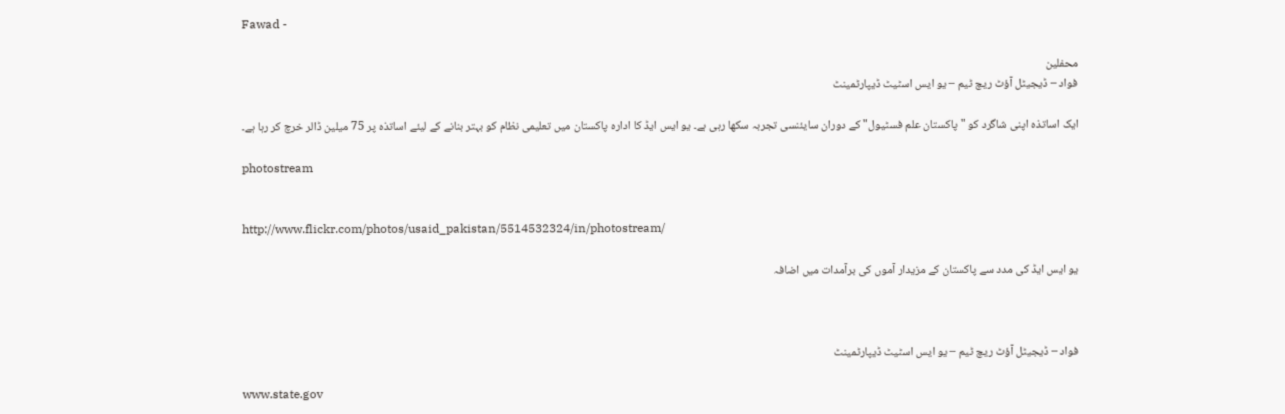Fawad -

محفلین
فواد – ڈيجيٹل آؤٹ ريچ ٹيم – يو ايس اسٹيٹ ڈيپارٹمينٹ

ايک اساتذہ اپنی شاگرد کو "پاکستان علم فسٹيول" کے دوران سايئنسی تجربہ سکھا رہی ہے۔ يو ايس ايڈ کا ادارہ پاکستان ميں تعليمی نظام کو بہتر بنانے کے ليئے اساتذہ پر 75 ميلين ڈالر خرچ کر رہا ہے۔

photostream


http://www.flickr.com/photos/usaid_pakistan/5514532324/in/photostream/

يو ايس ايڈ کی مدد سے پاکستان کے مزيدار آموں کی برآمدات ميں اضافہ



فواد – ڈيجيٹل آؤٹ ريچ ٹيم – يو ايس اسٹيٹ ڈيپارٹمينٹ

www.state.gov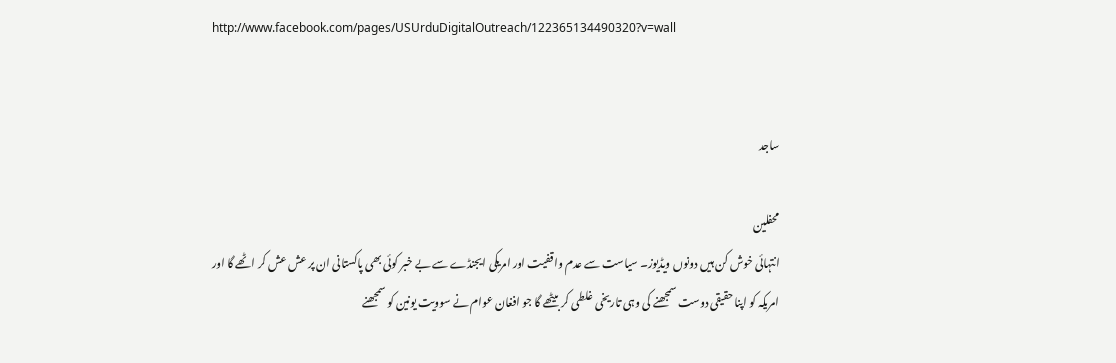http://www.facebook.com/pages/USUrduDigitalOutreach/122365134490320?v=wall


ساجد

محفلین
انتہائی خوش کن ہیں دونوں ویڈیوز۔ سیاست سے عدم واقفیت اور امریکی ایجنڈے سے بے خبر کوئی بھی پاکستانی ان پر عش عش کر اٹھے گا اور امریکہ کو اپنا حقیقی دوست سمجھنے کی وہی تاریخی غلطی کر بیٹھے گا جو افغان عوام نے سوویت یونین کو سمجھنے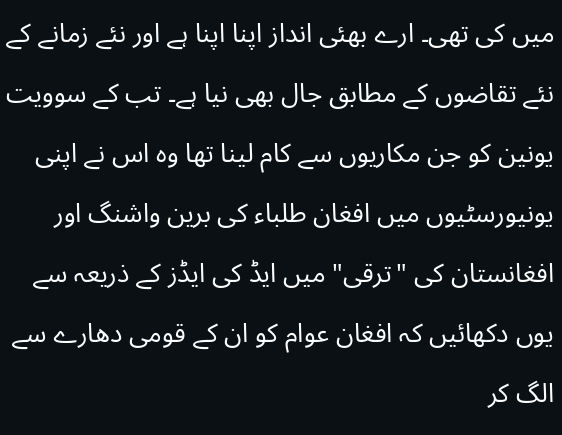میں کی تھی۔ ارے بھئی انداز اپنا اپنا ہے اور نئے زمانے کے نئے تقاضوں کے مطابق جال بھی نیا ہے۔ تب کے سوویت یونین کو جن مکاریوں سے کام لینا تھا وہ اس نے اپنی یونیورسٹیوں میں افغان طلباء کی برین واشنگ اور افغانستان کی "ترقی" میں ایڈ کی ایڈز کے ذریعہ سے یوں دکھائیں کہ افغان عوام کو ان کے قومی دھارے سے الگ کر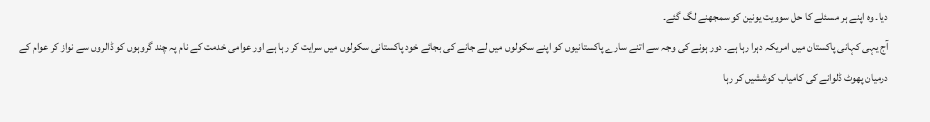دیا۔ وہ اپنے ہر مسئلے کا حل سوویت یونین کو سمجھنے لگ گئے۔
آج یہی کہانی پاکستان میں امریکہ دہرا رہا ہے۔ دور ہونے کی وجہ سے اتنے سارے پاکستانیوں کو اپنے سکولوں میں لے جانے کی بجائے خود پاکستانی سکولوں میں سرایت کر رہا ہے اور عوامی خدمت کے نام پہ چند گروہوں کو ڈالروں سے نواز کر عوام کے درمیان پھوٹ ڈلوانے کی کامیاب کوششیں کر رہا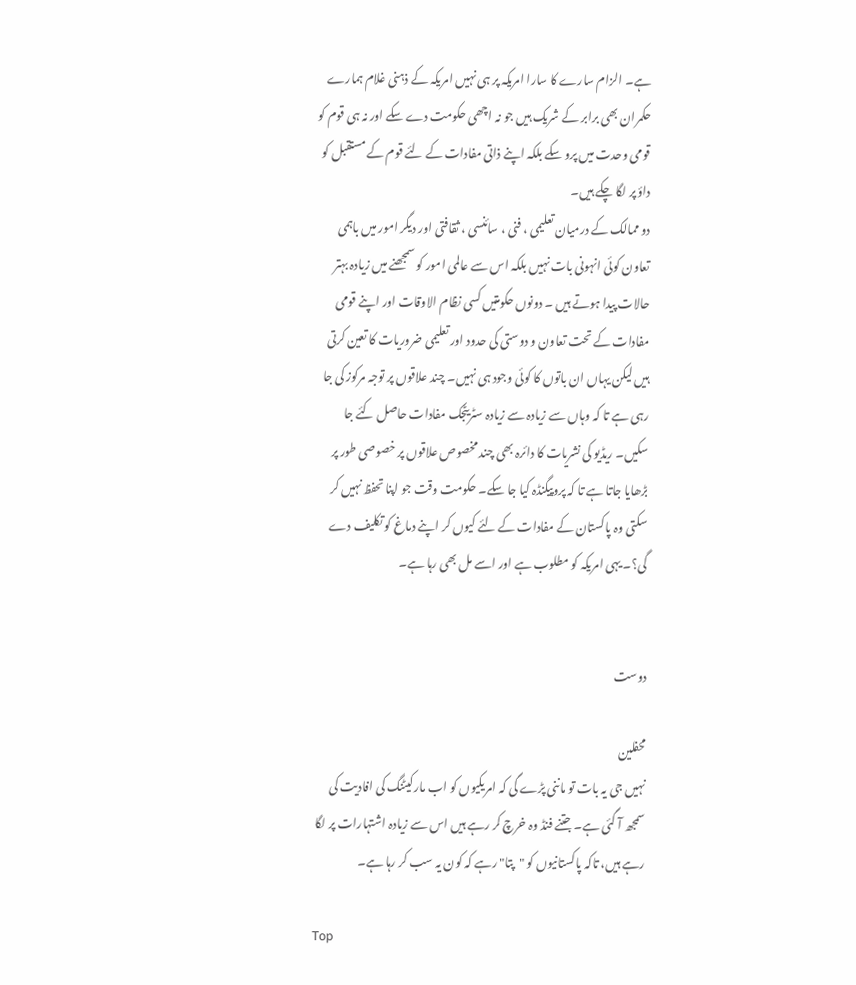ہے۔ الزام سارے کا سارا امریکہ پر ہی نہیں امریکہ کے ذہنی غلام ہمارے حکمران بھی برابر کے شریک ہیں جو نہ اچھی حکومت دے سکے اور نہ ہی قوم کو قومی وحدت میں پرو سکے بلکہ اپنے ذاتی مفادات کے لئے قوم کے مستقبل کو داؤ پر لگا چکے ہیں۔
دو ممالک کے درمیان تعلیمی ، فنی ، سائنسی ، ثقافتی اور دیگر امور میں باہمی تعاون کوئی انہونی بات نہیں بلکہ اس سے عالمی امور کو سمجھنے میں زیادہ بہتر حالات پیدا ہوتے ہیں ۔ دونوں حکومتیں کسی نظام الاوقات اور اپنے قومی مفادات کے تحت تعاون و دوستی کی حدود اور تعلیمی ضروریات کا تعین کرتی ہیں لیکن یہاں ان باتوں کا کوئی وجود ہی نہیں۔ چند علاقوں پر توجہ مرکوز کی جا رہی ہے تا کہ وہاں سے زیادہ سے زیادہ سٹریٹجک مفادات حاصل کئے جا سکیں۔ ریڈیو کی نشریات کا دائرہ بھی چند مخصوص علاقوں پر خصوصی طور پر بڑھایا جاتا ہے تا کہ پروپیگنڈہ کیا جا سکے۔ حکومت وقت جو اپنا تحفظ نہیں کر سکتی وہ پاکستان کے مفادات کے لئے کیوں کر اپنے دماغ کو تکلیف دے گی؟۔ یہی امریکہ کو مطلوب ہے اور اسے مل بھی رہا ہے۔


دوست

محفلین
نہیں جی یہ بات تو ماننی پڑے گی کہ امریکیوں کو اب مارکیٹنگ کی افادیت کی سمجھ آ گئی ہے۔ جتنے فنڈ وہ خرچ کر رہے ہیں اس سے زیادہ اشتہارات پر لگا رہے ہیں، تاکہ پاکستانیوں کو "پتا" رہے کہ کون یہ سب کر رہا ہے۔

Top